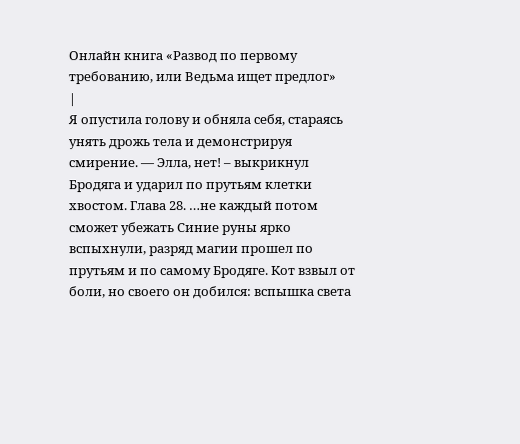Онлайн книга «Развод по первому требованию, или Ведьма ищет предлог»
|
Я опустила голову и обняла себя, стараясь унять дрожь тела и демонстрируя смирение. — Элла, нет! – выкрикнул Бродяга и ударил по прутьям клетки хвостом. Глава 28. …не каждый потом сможет убежать Синие руны ярко вспыхнули, разряд магии прошел по прутьям и по самому Бродяге. Кот взвыл от боли, но своего он добился: вспышка света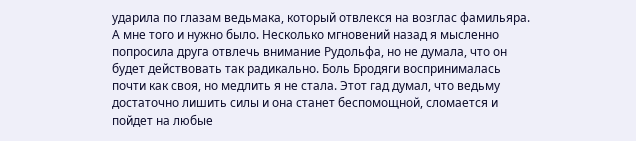ударила по глазам ведьмака, который отвлекся на возглас фамильяра. А мне того и нужно было. Несколько мгновений назад я мысленно попросила друга отвлечь внимание Рудольфа, но не думала, что он будет действовать так радикально. Боль Бродяги воспринималась почти как своя, но медлить я не стала. Этот гад думал, что ведьму достаточно лишить силы и она станет беспомощной, сломается и пойдет на любые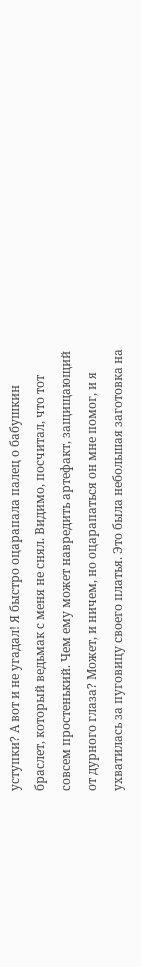уступки? А вот и не угадал! Я быстро оцарапала палец о бабушкин браслет, который ведьмак с меня не снял. Видимо, посчитал, что тот совсем простенький. Чем ему может навредить артефакт, защищающий от дурного глаза? Может, и ничем, но оцарапаться он мне помог, и я ухватилась за пуговицу своего платья. Это была небольшая заготовка на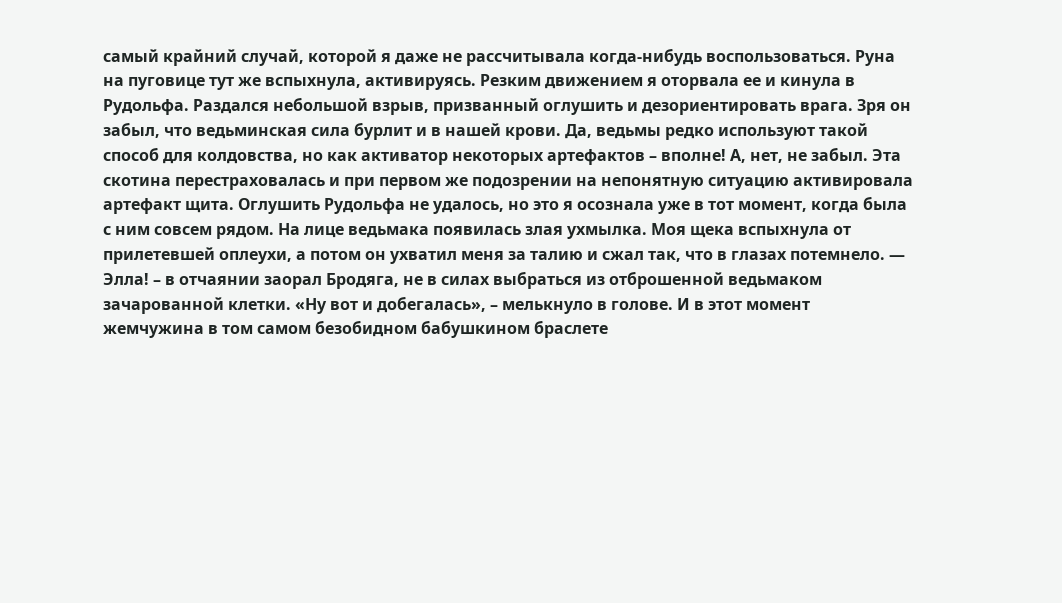самый крайний случай, которой я даже не рассчитывала когда-нибудь воспользоваться. Руна на пуговице тут же вспыхнула, активируясь. Резким движением я оторвала ее и кинула в Рудольфа. Раздался небольшой взрыв, призванный оглушить и дезориентировать врага. Зря он забыл, что ведьминская сила бурлит и в нашей крови. Да, ведьмы редко используют такой способ для колдовства, но как активатор некоторых артефактов – вполне! А, нет, не забыл. Эта скотина перестраховалась и при первом же подозрении на непонятную ситуацию активировала артефакт щита. Оглушить Рудольфа не удалось, но это я осознала уже в тот момент, когда была с ним совсем рядом. На лице ведьмака появилась злая ухмылка. Моя щека вспыхнула от прилетевшей оплеухи, а потом он ухватил меня за талию и сжал так, что в глазах потемнело. — Элла! – в отчаянии заорал Бродяга, не в силах выбраться из отброшенной ведьмаком зачарованной клетки. «Ну вот и добегалась», – мелькнуло в голове. И в этот момент жемчужина в том самом безобидном бабушкином браслете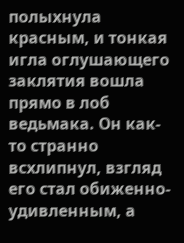полыхнула красным, и тонкая игла оглушающего заклятия вошла прямо в лоб ведьмака. Он как-то странно всхлипнул, взгляд его стал обиженно-удивленным, а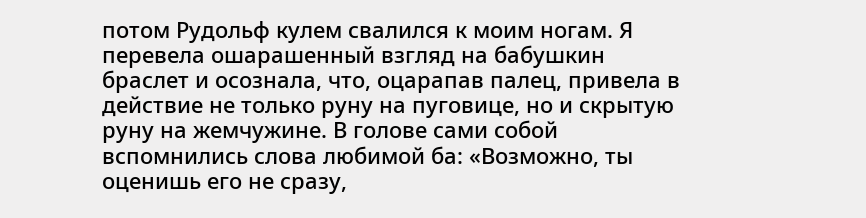потом Рудольф кулем свалился к моим ногам. Я перевела ошарашенный взгляд на бабушкин браслет и осознала, что, оцарапав палец, привела в действие не только руну на пуговице, но и скрытую руну на жемчужине. В голове сами собой вспомнились слова любимой ба: «Возможно, ты оценишь его не сразу,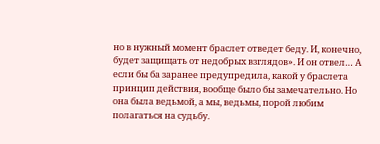но в нужный момент браслет отведет беду. И, конечно, будет защищать от недобрых взглядов». И он отвел… А если бы ба заранее предупредила, какой у браслета принцип действия, вообще было бы замечательно. Но она была ведьмой, а мы, ведьмы, порой любим полагаться на судьбу.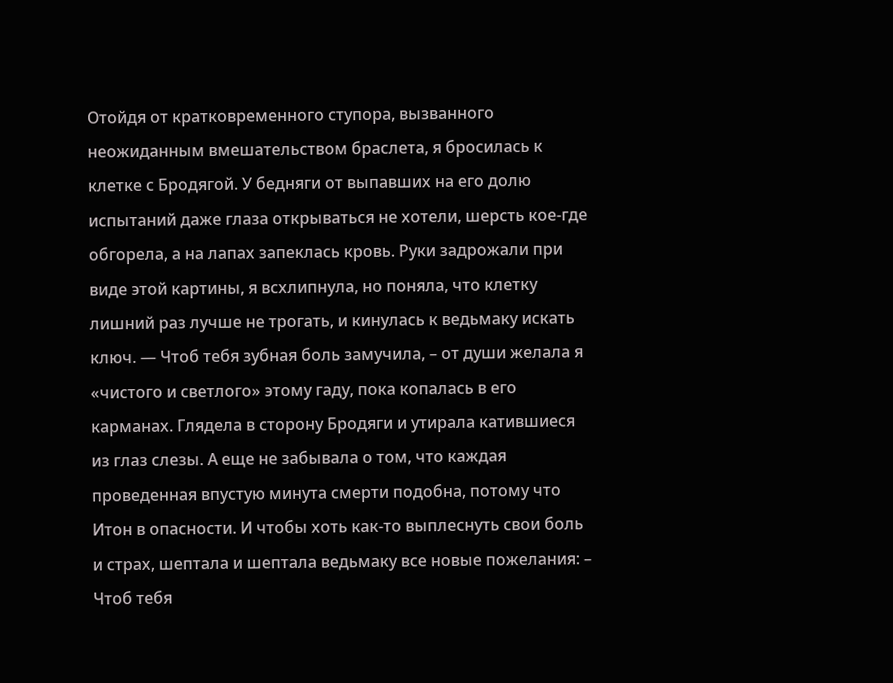Отойдя от кратковременного ступора, вызванного неожиданным вмешательством браслета, я бросилась к клетке с Бродягой. У бедняги от выпавших на его долю испытаний даже глаза открываться не хотели, шерсть кое-где обгорела, а на лапах запеклась кровь. Руки задрожали при виде этой картины, я всхлипнула, но поняла, что клетку лишний раз лучше не трогать, и кинулась к ведьмаку искать ключ. — Чтоб тебя зубная боль замучила, – от души желала я «чистого и светлого» этому гаду, пока копалась в его карманах. Глядела в сторону Бродяги и утирала катившиеся из глаз слезы. А еще не забывала о том, что каждая проведенная впустую минута смерти подобна, потому что Итон в опасности. И чтобы хоть как-то выплеснуть свои боль и страх, шептала и шептала ведьмаку все новые пожелания: – Чтоб тебя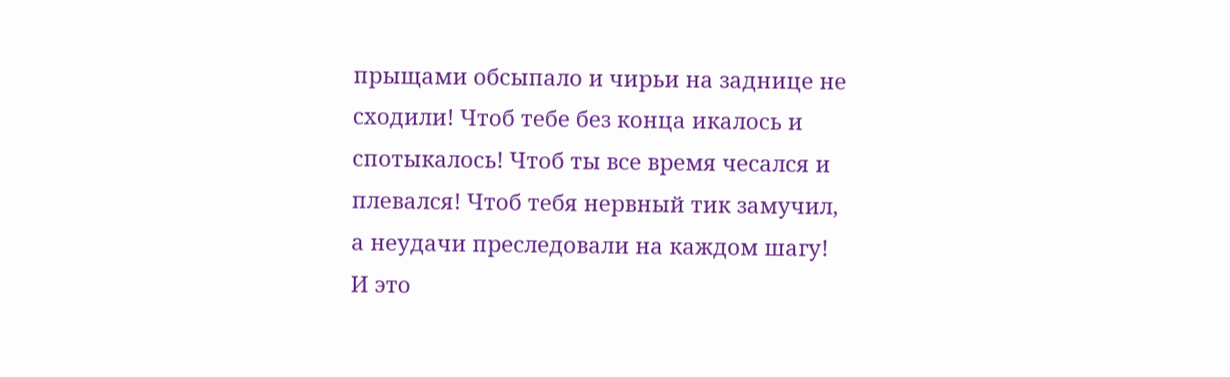прыщами обсыпало и чирьи на заднице не сходили! Чтоб тебе без конца икалось и спотыкалось! Чтоб ты все время чесался и плевался! Чтоб тебя нервный тик замучил, а неудачи преследовали на каждом шагу! И это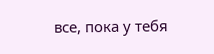все, пока у тебя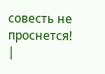совесть не проснется! |